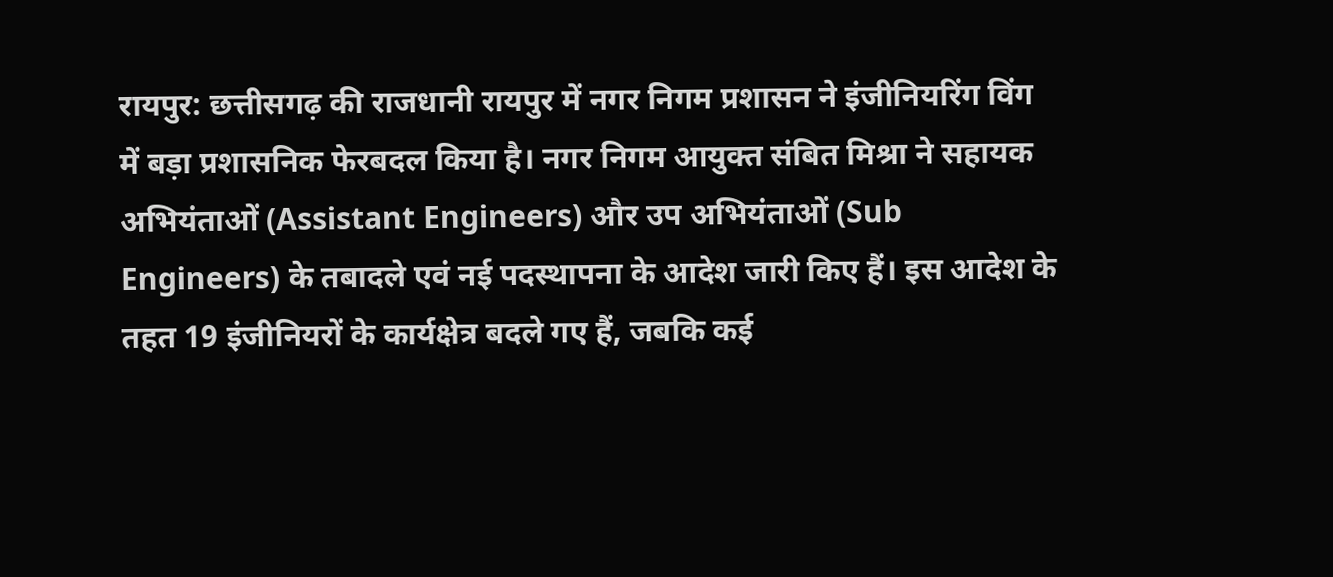रायपुर: छत्तीसगढ़ की राजधानी रायपुर में नगर निगम प्रशासन ने इंजीनियरिंग विंग में बड़ा प्रशासनिक फेरबदल किया है। नगर निगम आयुक्त संबित मिश्रा ने सहायक अभियंताओं (Assistant Engineers) और उप अभियंताओं (Sub Engineers) के तबादले एवं नई पदस्थापना के आदेश जारी किए हैं। इस आदेश के तहत 19 इंजीनियरों के कार्यक्षेत्र बदले गए हैं, जबकि कई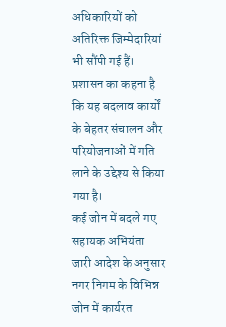अधिकारियों को अतिरिक्त जिम्मेदारियां भी सौंपी गई हैं। प्रशासन का कहना है कि यह बदलाव कार्यों के बेहतर संचालन और परियोजनाओं में गति लाने के उद्देश्य से किया गया है।
कई जोन में बदले गए सहायक अभियंता
जारी आदेश के अनुसार नगर निगम के विभिन्न जोन में कार्यरत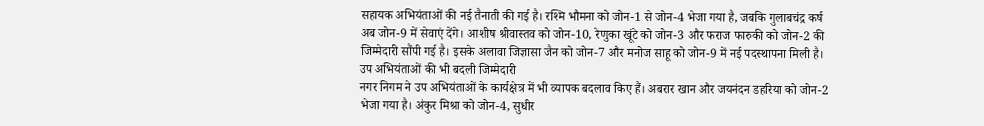सहायक अभियंताओं की नई तैनाती की गई है। रश्मि भौमना को जोन-1 से जोन-4 भेजा गया है, जबकि गुलाबचंद्र कर्ष अब जोन-9 में सेवाएं देंगे। आशीष श्रीवास्तव को जोन-10, रेणुका खूंटे को जोन-3 और फराज फारुकी को जोन-2 की जिम्मेदारी सौंपी गई है। इसके अलावा जिज्ञासा जैन को जोन-7 और मनोज साहू को जोन-9 में नई पदस्थापना मिली है।
उप अभियंताओं की भी बदली जिम्मेदारी
नगर निगम ने उप अभियंताओं के कार्यक्षेत्र में भी व्यापक बदलाव किए हैं। अबरार खान और जयनंदन डहरिया को जोन-2 भेजा गया है। अंकुर मिश्रा को जोन-4, सुधीर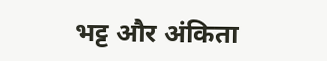भट्ट और अंकिता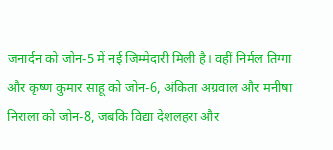जनार्दन को जोन-5 में नई जिम्मेदारी मिली है। वहीं निर्मल तिग्गा और कृष्ण कुमार साहू को जोन-6, अंकिता अग्रवाल और मनीषा निराला को जोन-8, जबकि विद्या देशलहरा और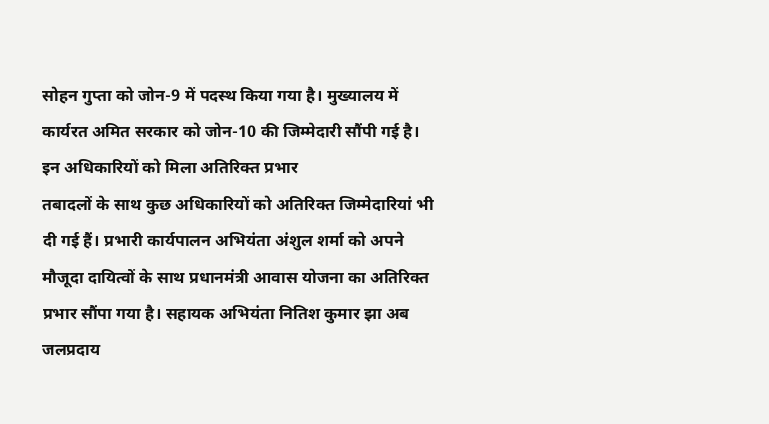सोहन गुप्ता को जोन-9 में पदस्थ किया गया है। मुख्यालय में कार्यरत अमित सरकार को जोन-10 की जिम्मेदारी सौंपी गई है।
इन अधिकारियों को मिला अतिरिक्त प्रभार
तबादलों के साथ कुछ अधिकारियों को अतिरिक्त जिम्मेदारियां भी दी गई हैं। प्रभारी कार्यपालन अभियंता अंशुल शर्मा को अपने मौजूदा दायित्वों के साथ प्रधानमंत्री आवास योजना का अतिरिक्त प्रभार सौंपा गया है। सहायक अभियंता नितिश कुमार झा अब जलप्रदाय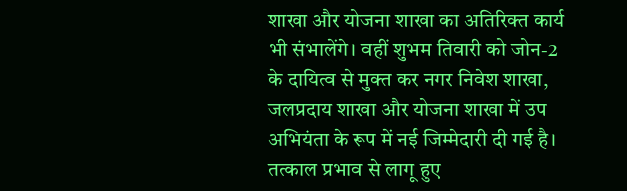शाखा और योजना शाखा का अतिरिक्त कार्य भी संभालेंगे। वहीं शुभम तिवारी को जोन-2 के दायित्व से मुक्त कर नगर निवेश शाखा, जलप्रदाय शाखा और योजना शाखा में उप अभियंता के रूप में नई जिम्मेदारी दी गई है।
तत्काल प्रभाव से लागू हुए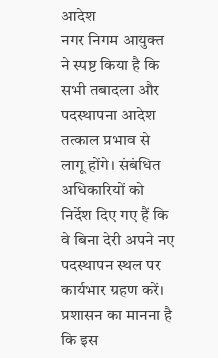आदेश
नगर निगम आयुक्त ने स्पष्ट किया है कि सभी तबादला और पदस्थापना आदेश तत्काल प्रभाव से लागू होंगे। संबंधित अधिकारियों को निर्देश दिए गए हैं कि वे बिना देरी अपने नए पदस्थापन स्थल पर कार्यभार ग्रहण करें। प्रशासन का मानना है कि इस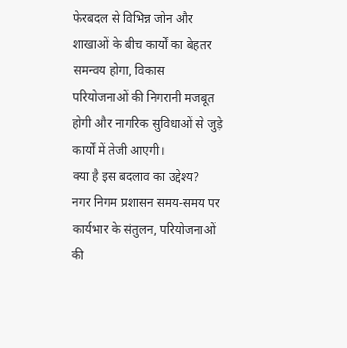फेरबदल से विभिन्न जोन और शाखाओं के बीच कार्यों का बेहतर समन्वय होगा, विकास परियोजनाओं की निगरानी मजबूत होगी और नागरिक सुविधाओं से जुड़े कार्यों में तेजी आएगी।
क्या है इस बदलाव का उद्देश्य?
नगर निगम प्रशासन समय-समय पर कार्यभार के संतुलन, परियोजनाओं की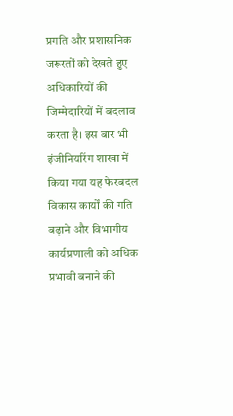प्रगति और प्रशासनिक जरूरतों को देखते हुए अधिकारियों की जिम्मेदारियों में बदलाव करता है। इस बार भी इंजीनियरिंग शाखा में किया गया यह फेरबदल विकास कार्यों की गति बढ़ाने और विभागीय कार्यप्रणाली को अधिक प्रभावी बनाने की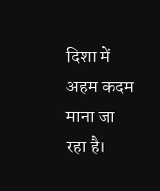दिशा में अहम कदम माना जा रहा है।